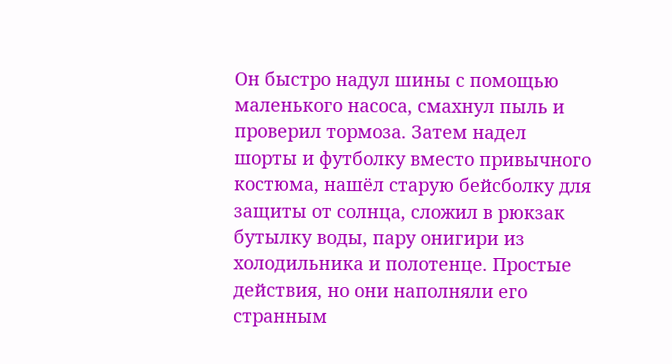Он быстро надул шины с помощью маленького насоса, смахнул пыль и проверил тормоза. Затем надел шорты и футболку вместо привычного костюма, нашёл старую бейсболку для защиты от солнца, сложил в рюкзак бутылку воды, пару онигири из холодильника и полотенце. Простые действия, но они наполняли его странным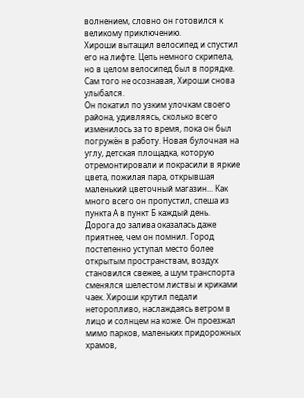волнением, словно он готовился к великому приключению.
Хироши вытащил велосипед и спустил его на лифте. Цепь немного скрипела, но в целом велосипед был в порядке. Сам того не осознавая, Хироши снова улыбался.
Он покатил по узким улочкам своего района, удивляясь, сколько всего изменилось за то время, пока он был погружён в работу. Новая булочная на углу, детская площадка, которую отремонтировали и покрасили в яркие цвета, пожилая пара, открывшая маленький цветочный магазин... Как много всего он пропустил, спеша из пункта А в пункт Б каждый день.
Дорога до залива оказалась даже приятнее, чем он помнил. Город постепенно уступал место более открытым пространствам, воздух становился свежее, а шум транспорта сменялся шелестом листвы и криками чаек. Хироши крутил педали неторопливо, наслаждаясь ветром в лицо и солнцем на коже. Он проезжал мимо парков, маленьких придорожных храмов,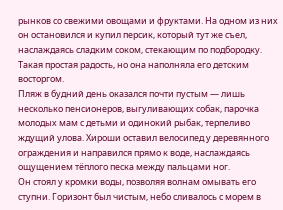рынков со свежими овощами и фруктами. На одном из них он остановился и купил персик, который тут же съел, наслаждаясь сладким соком, стекающим по подбородку. Такая простая радость, но она наполняла его детским восторгом.
Пляж в будний день оказался почти пустым — лишь несколько пенсионеров, выгуливающих собак, парочка молодых мам с детьми и одинокий рыбак, терпеливо ждущий улова. Хироши оставил велосипед у деревянного ограждения и направился прямо к воде, наслаждаясь ощущением тёплого песка между пальцами ног.
Он стоял у кромки воды, позволяя волнам омывать его ступни. Горизонт был чистым, небо сливалось с морем в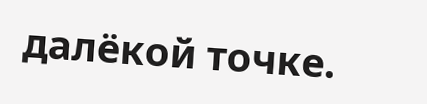далёкой точке.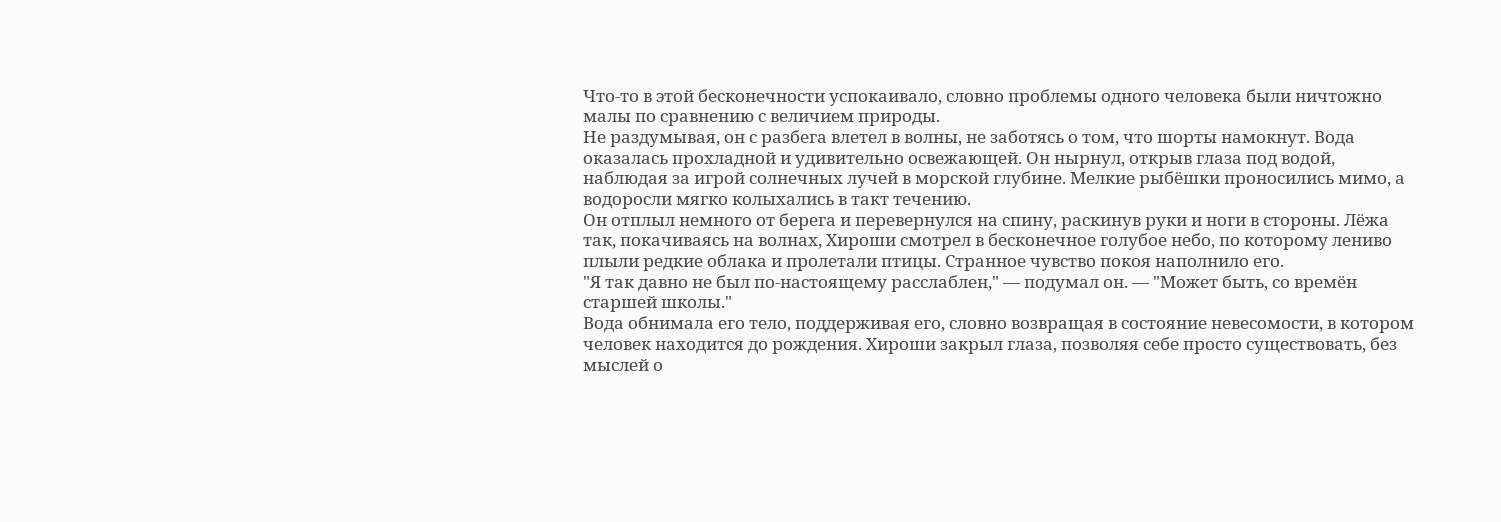Что-то в этой бесконечности успокаивало, словно проблемы одного человека были ничтожно малы по сравнению с величием природы.
Не раздумывая, он с разбега влетел в волны, не заботясь о том, что шорты намокнут. Вода оказалась прохладной и удивительно освежающей. Он нырнул, открыв глаза под водой, наблюдая за игрой солнечных лучей в морской глубине. Мелкие рыбёшки проносились мимо, а водоросли мягко колыхались в такт течению.
Он отплыл немного от берега и перевернулся на спину, раскинув руки и ноги в стороны. Лёжа так, покачиваясь на волнах, Хироши смотрел в бесконечное голубое небо, по которому лениво плыли редкие облака и пролетали птицы. Странное чувство покоя наполнило его.
"Я так давно не был по-настоящему расслаблен," — подумал он. — "Может быть, со времён старшей школы."
Вода обнимала его тело, поддерживая его, словно возвращая в состояние невесомости, в котором человек находится до рождения. Хироши закрыл глаза, позволяя себе просто существовать, без мыслей о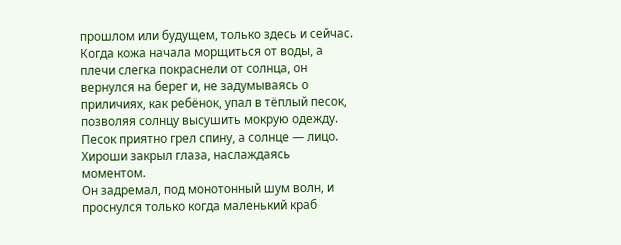прошлом или будущем, только здесь и сейчас.
Когда кожа начала морщиться от воды, а плечи слегка покраснели от солнца, он вернулся на берег и, не задумываясь о приличиях, как ребёнок, упал в тёплый песок, позволяя солнцу высушить мокрую одежду. Песок приятно грел спину, а солнце — лицо. Хироши закрыл глаза, наслаждаясь моментом.
Он задремал, под монотонный шум волн, и проснулся только когда маленький краб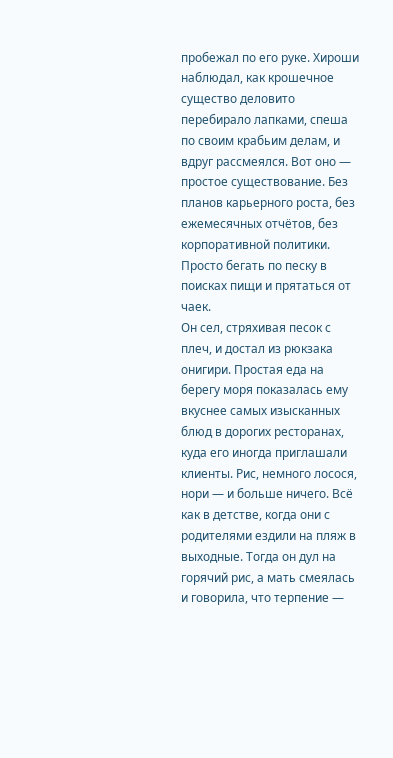пробежал по его руке. Хироши наблюдал, как крошечное существо деловито перебирало лапками, спеша по своим крабьим делам, и вдруг рассмеялся. Вот оно — простое существование. Без планов карьерного роста, без ежемесячных отчётов, без корпоративной политики. Просто бегать по песку в поисках пищи и прятаться от чаек.
Он сел, стряхивая песок с плеч, и достал из рюкзака онигири. Простая еда на берегу моря показалась ему вкуснее самых изысканных блюд в дорогих ресторанах, куда его иногда приглашали клиенты. Рис, немного лосося, нори — и больше ничего. Всё как в детстве, когда они с родителями ездили на пляж в выходные. Тогда он дул на горячий рис, а мать смеялась и говорила, что терпение —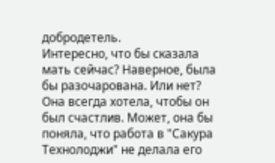добродетель.
Интересно, что бы сказала мать сейчас? Наверное, была бы разочарована. Или нет? Она всегда хотела, чтобы он был счастлив. Может, она бы поняла, что работа в "Сакура Технолоджи" не делала его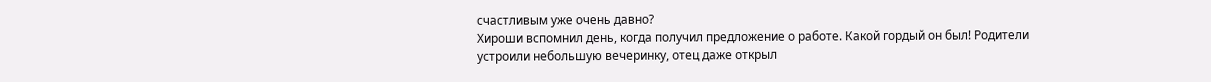счастливым уже очень давно?
Хироши вспомнил день, когда получил предложение о работе. Какой гордый он был! Родители устроили небольшую вечеринку, отец даже открыл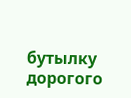бутылку дорогого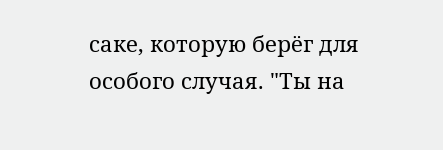саке, которую берёг для особого случая. "Ты на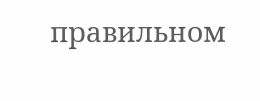правильном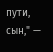пути, сын," —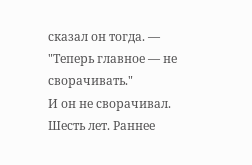сказал он тогда. — "Теперь главное — не сворачивать."
И он не сворачивал. Шесть лет. Раннее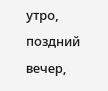утро, поздний вечер,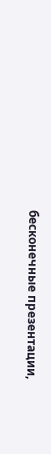бесконечные презентации,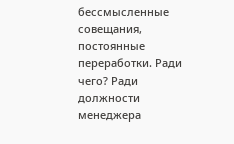бессмысленные совещания, постоянные переработки. Ради чего? Ради должности менеджера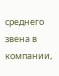среднего звена в компании,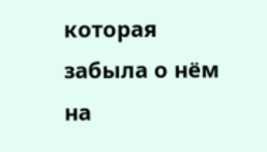которая забыла о нём на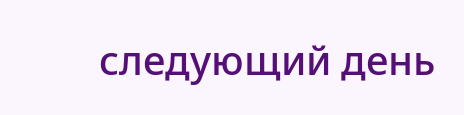следующий день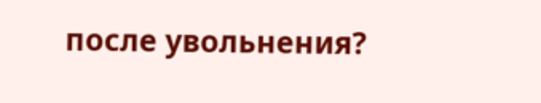после увольнения?